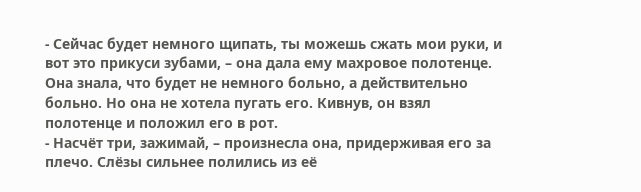- Сейчас будет немного щипать, ты можешь сжать мои руки, и вот это прикуси зубами, – она дала ему махровое полотенце. Она знала, что будет не немного больно, а действительно больно. Но она не хотела пугать его. Кивнув, он взял полотенце и положил его в рот.
- Насчёт три, зажимай, – произнесла она, придерживая его за плечо. Слёзы сильнее полились из её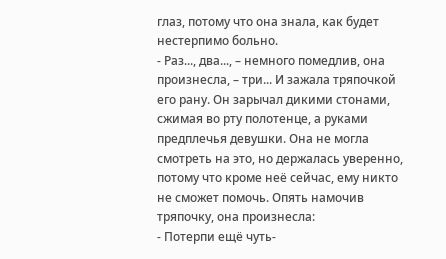глаз, потому что она знала, как будет нестерпимо больно.
- Раз..., два..., – немного помедлив, она произнесла, – три... И зажала тряпочкой его рану. Он зарычал дикими стонами, сжимая во рту полотенце, а руками предплечья девушки. Она не могла смотреть на это, но держалась уверенно, потому что кроме неё сейчас, ему никто не сможет помочь. Опять намочив тряпочку, она произнесла:
- Потерпи ещё чуть-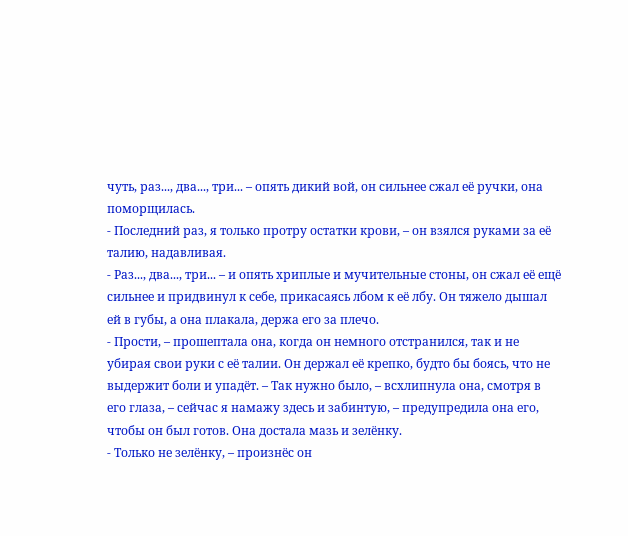чуть, раз..., два..., три... – опять дикий вой, он сильнее сжал её ручки, она поморщилась.
- Последний раз, я только протру остатки крови, – он взялся руками за её талию, надавливая.
- Раз..., два..., три... – и опять хриплые и мучительные стоны, он сжал её ещё сильнее и придвинул к себе, прикасаясь лбом к её лбу. Он тяжело дышал ей в губы, а она плакала, держа его за плечо.
- Прости, – прошептала она, когда он немного отстранился, так и не убирая свои руки с её талии. Он держал её крепко, будто бы боясь, что не выдержит боли и упадёт. – Так нужно было, – всхлипнула она, смотря в его глаза, – сейчас я намажу здесь и забинтую, – предупредила она его, чтобы он был готов. Она достала мазь и зелёнку.
- Только не зелёнку, – произнёс он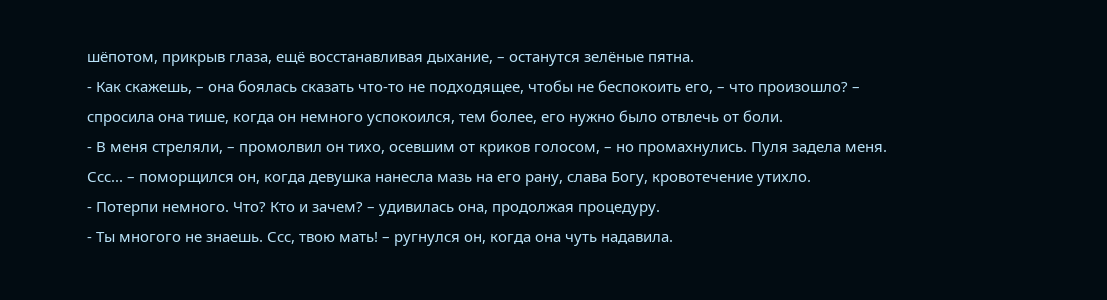шёпотом, прикрыв глаза, ещё восстанавливая дыхание, – останутся зелёные пятна.
- Как скажешь, – она боялась сказать что-то не подходящее, чтобы не беспокоить его, – что произошло? – спросила она тише, когда он немного успокоился, тем более, его нужно было отвлечь от боли.
- В меня стреляли, – промолвил он тихо, осевшим от криков голосом, – но промахнулись. Пуля задела меня. Ссс... – поморщился он, когда девушка нанесла мазь на его рану, слава Богу, кровотечение утихло.
- Потерпи немного. Что? Кто и зачем? – удивилась она, продолжая процедуру.
- Ты многого не знаешь. Ссс, твою мать! – ругнулся он, когда она чуть надавила.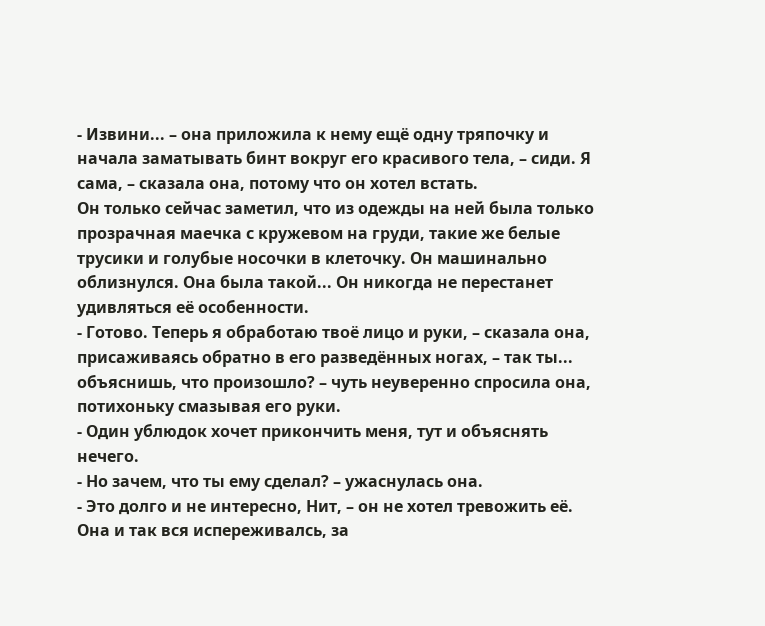- Извини... – она приложила к нему ещё одну тряпочку и начала заматывать бинт вокруг его красивого тела, – сиди. Я сама, – сказала она, потому что он хотел встать.
Он только сейчас заметил, что из одежды на ней была только прозрачная маечка с кружевом на груди, такие же белые трусики и голубые носочки в клеточку. Он машинально облизнулся. Она была такой... Он никогда не перестанет удивляться её особенности.
- Готово. Теперь я обработаю твоё лицо и руки, – сказала она, присаживаясь обратно в его разведённых ногах, – так ты... объяснишь, что произошло? – чуть неуверенно спросила она, потихоньку смазывая его руки.
- Один ублюдок хочет прикончить меня, тут и объяснять нечего.
- Но зачем, что ты ему сделал? – ужаснулась она.
- Это долго и не интересно, Нит, – он не хотел тревожить её. Она и так вся испереживалсь, за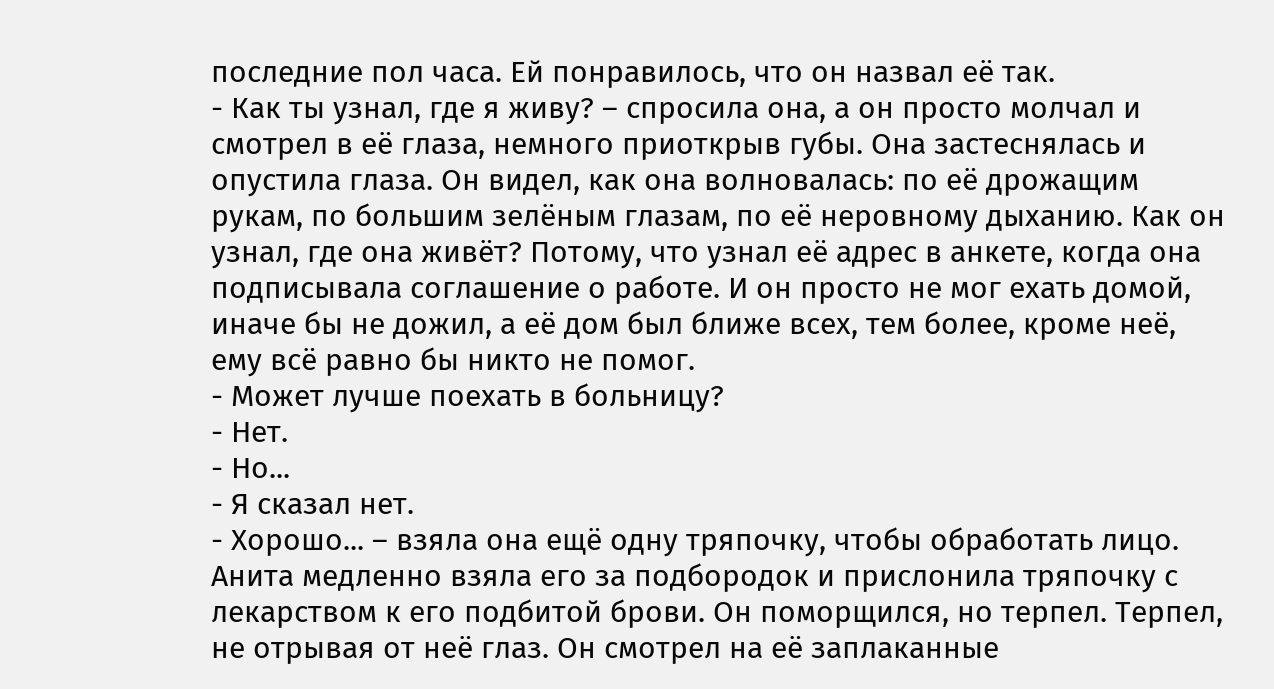последние пол часа. Ей понравилось, что он назвал её так.
- Как ты узнал, где я живу? – спросила она, а он просто молчал и смотрел в её глаза, немного приоткрыв губы. Она застеснялась и опустила глаза. Он видел, как она волновалась: по её дрожащим рукам, по большим зелёным глазам, по её неровному дыханию. Как он узнал, где она живёт? Потому, что узнал её адрес в анкете, когда она подписывала соглашение о работе. И он просто не мог ехать домой, иначе бы не дожил, а её дом был ближе всех, тем более, кроме неё, ему всё равно бы никто не помог.
- Может лучше поехать в больницу?
- Нет.
- Но...
- Я сказал нет.
- Хорошо... – взяла она ещё одну тряпочку, чтобы обработать лицо. Анита медленно взяла его за подбородок и прислонила тряпочку с лекарством к его подбитой брови. Он поморщился, но терпел. Терпел, не отрывая от неё глаз. Он смотрел на её заплаканные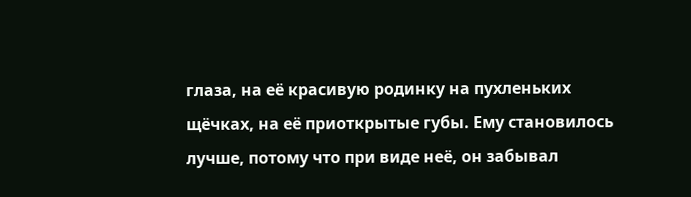глаза, на её красивую родинку на пухленьких щёчках, на её приоткрытые губы. Ему становилось лучше, потому что при виде неё, он забывал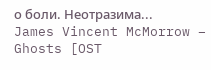о боли. Неотразима...
James Vincent McMorrow – Ghosts [OST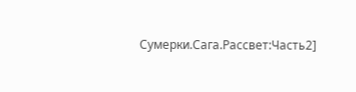Сумерки.Сага.Рассвет:Часть2]